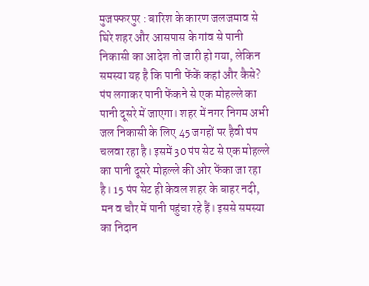मुजफ्फरपुर : बारिश के कारण जलजमाव से घिरे शहर और आसपास के गांव से पानी निकासी का आदेश तो जारी हो गया, लेकिन समस्या यह है कि पानी फेंकें कहां और कैसे? पंप लगाकर पानी फेंकने से एक मोहल्ले का पानी दूसरे में जाएगा। शहर में नगर निगम अभी जल निकासी के लिए 45 जगहों पर हैवी पंप चलवा रहा है। इसमें 30 पंप सेट से एक मोहल्ले का पानी दूसरे मोहल्ले की ओर फेंका जा रहा है। 15 पंप सेट ही केवल शहर के बाहर नदी, मन व चौर में पानी पहुंचा रहे हैं। इससे समस्या का निदान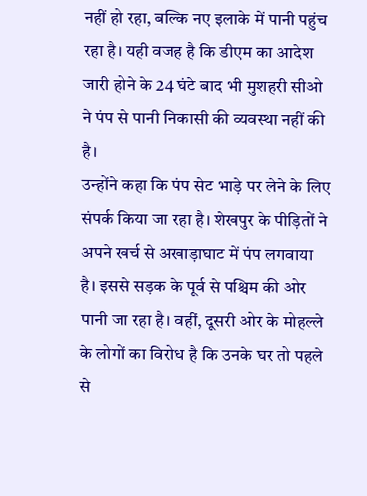नहीं हो रहा, बल्कि नए इलाके में पानी पहुंच रहा है। यही वजह है कि डीएम का आदेश जारी होने के 24 घंटे बाद भी मुशहरी सीओ ने पंप से पानी निकासी की व्यवस्था नहीं की है।
उन्होंने कहा कि पंप सेट भाड़े पर लेने के लिए संपर्क किया जा रहा है। शेखपुर के पीड़ितों ने अपने खर्च से अखाड़ाघाट में पंप लगवाया है। इससे सड़क के पूर्व से पश्चिम की ओर पानी जा रहा है। वहीं, दूसरी ओर के मोहल्ले के लोगों का विरोध है कि उनके घर तो पहले से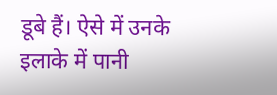डूबे हैं। ऐसे में उनके इलाके में पानी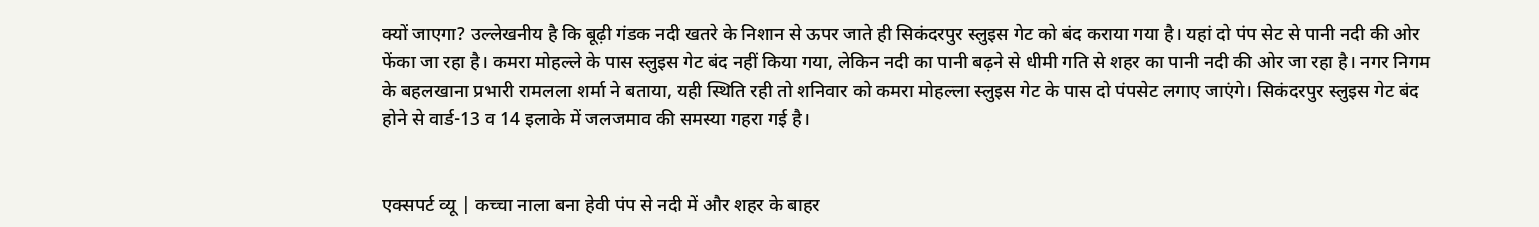क्यों जाएगा? उल्लेखनीय है कि बूढ़ी गंडक नदी खतरे के निशान से ऊपर जाते ही सिकंदरपुर स्लुइस गेट को बंद कराया गया है। यहां दो पंप सेट से पानी नदी की ओर फेंका जा रहा है। कमरा मोहल्ले के पास स्लुइस गेट बंद नहीं किया गया, लेकिन नदी का पानी बढ़ने से धीमी गति से शहर का पानी नदी की ओर जा रहा है। नगर निगम के बहलखाना प्रभारी रामलला शर्मा ने बताया, यही स्थिति रही तो शनिवार को कमरा मोहल्ला स्लुइस गेट के पास दो पंपसेट लगाए जाएंगे। सिकंदरपुर स्लुइस गेट बंद होने से वार्ड-13 व 14 इलाके में जलजमाव की समस्या गहरा गई है।


एक्सपर्ट व्यू | कच्चा नाला बना हेवी पंप से नदी में और शहर के बाहर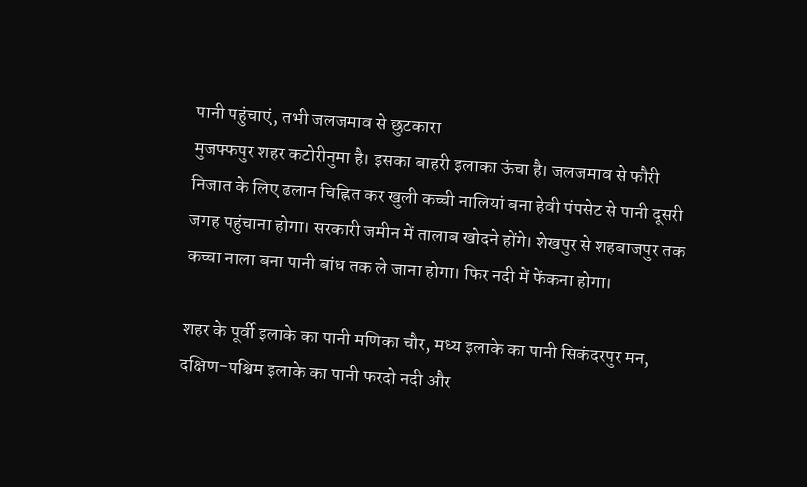पानी पहुंचाएं, तभी जलजमाव से छुटकारा
मुजफ्फपुर शहर कटोरीनुमा है। इसका बाहरी इलाका ऊंचा है। जलजमाव से फौरी निजात के लिए ढलान चिह्नित कर खुली कच्ची नालियां बना हेवी पंपसेट से पानी दूसरी जगह पहुंचाना होगा। सरकारी जमीन में तालाब खोदने होंगे। शेखपुर से शहबाजपुर तक कच्चा नाला बना पानी बांध तक ले जाना होगा। फिर नदी में फेंकना होगा।

शहर के पूर्वी इलाके का पानी मणिका चौर, मध्य इलाके का पानी सिकंदरपुर मन, दक्षिण-पश्चिम इलाके का पानी फरदो नदी और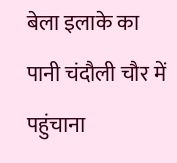बेला इलाके का पानी चंदौली चौर में पहुंचाना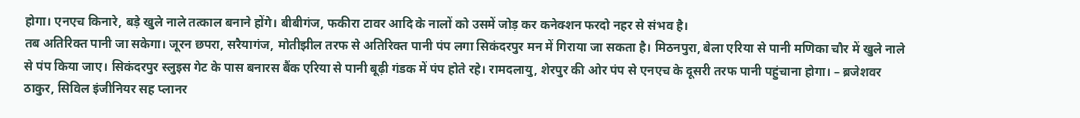होगा। एनएच किनारे, बड़े खुले नाले तत्काल बनाने होंगे। बीबीगंज, फकीरा टावर आदि के नालों को उसमें जोड़ कर कनेक्शन फरदो नहर से संभव है।
तब अतिरिक्त पानी जा सकेगा। जूरन छपरा, सरैयागंज, मोतीझील तरफ से अतिरिक्त पानी पंप लगा सिकंदरपुर मन में गिराया जा सकता है। मिठनपुरा, बेला एरिया से पानी मणिका चौर में खुले नाले से पंप किया जाए। सिकंदरपुर स्लुइस गेट के पास बनारस बैंक एरिया से पानी बूढ़ी गंडक में पंप होते रहे। रामदलायु, शेरपुर की ओर पंप से एनएच के दूसरी तरफ पानी पहुंचाना होगा। – ब्रजेशवर ठाकुर, सिविल इंजीनियर सह प्लानर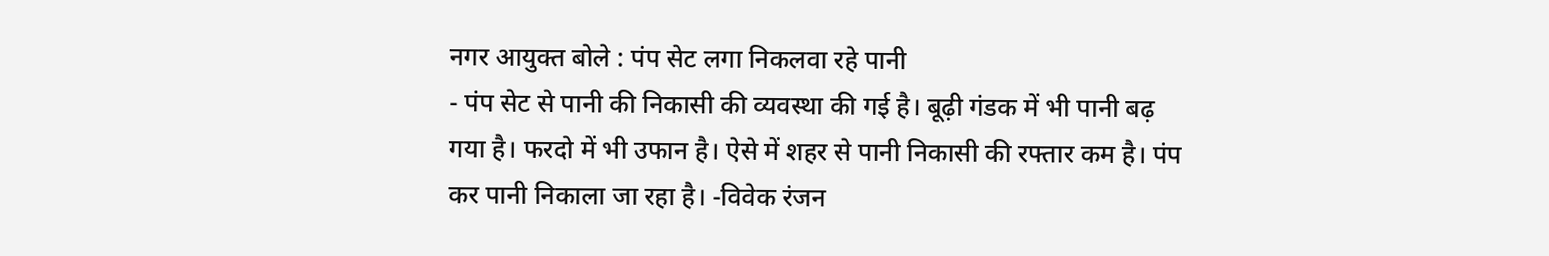नगर आयुक्त बोले : पंप सेट लगा निकलवा रहे पानी
- पंप सेट से पानी की निकासी की व्यवस्था की गई है। बूढ़ी गंडक में भी पानी बढ़ गया है। फरदो में भी उफान है। ऐसे में शहर से पानी निकासी की रफ्तार कम है। पंप कर पानी निकाला जा रहा है। -विवेक रंजन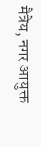मैत्रेय, नगर आयुक्त